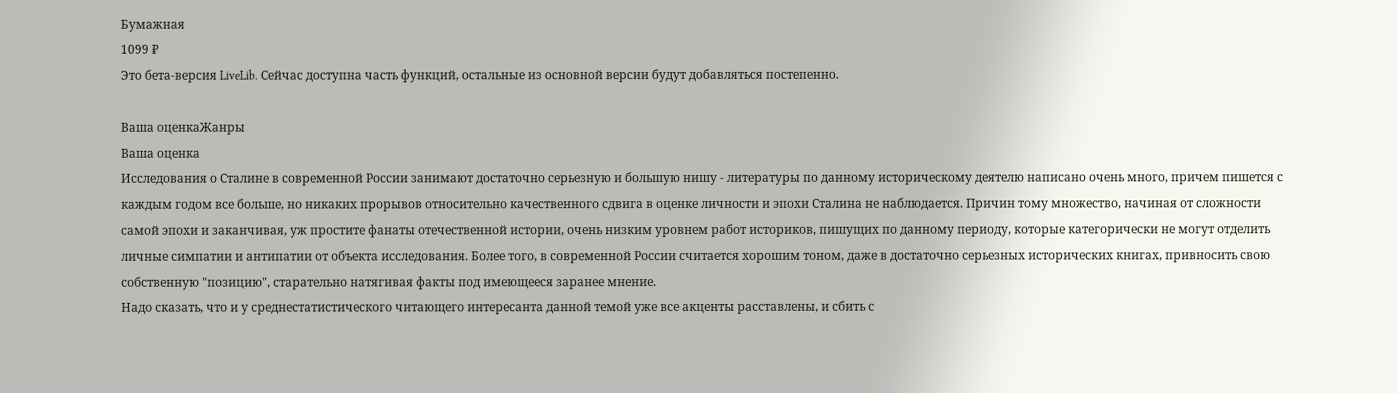Бумажная
1099 ₽
Это бета-версия LiveLib. Сейчас доступна часть функций, остальные из основной версии будут добавляться постепенно.

Ваша оценкаЖанры
Ваша оценка
Исследования о Сталине в современной России занимают достаточно серьезную и большую нишу - литературы по данному историческому деятелю написано очень много, причем пишется с каждым годом все больше, но никаких прорывов относительно качественного сдвига в оценке личности и эпохи Сталина не наблюдается. Причин тому множество, начиная от сложности самой эпохи и заканчивая, уж простите фанаты отечественной истории, очень низким уровнем работ историков, пишущих по данному периоду, которые категорически не могут отделить личные симпатии и антипатии от объекта исследования. Более того, в современной России считается хорошим тоном, даже в достаточно серьезных исторических книгах, привносить свою собственную "позицию", старательно натягивая факты под имеющееся заранее мнение.
Надо сказать, что и у среднестатистического читающего интересанта данной темой уже все акценты расставлены, и сбить с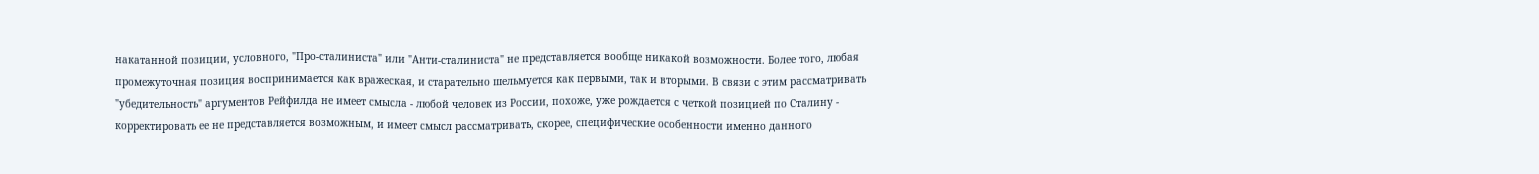накатанной позиции, условного, "Про-сталиниста" или "Анти-сталиниста" не представляется вообще никакой возможности. Более того, любая промежуточная позиция воспринимается как вражеская, и старательно шельмуется как первыми, так и вторыми. В связи с этим рассматривать "убедительность" аргументов Рейфилда не имеет смысла - любой человек из России, похоже, уже рождается с четкой позицией по Сталину - корректировать ее не представляется возможным, и имеет смысл рассматривать, скорее, специфические особенности именно данного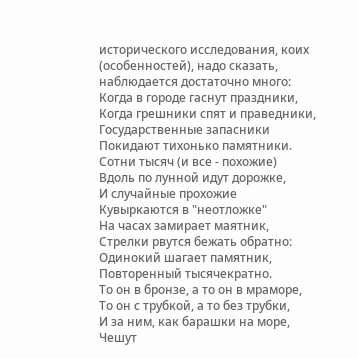исторического исследования, коих (особенностей), надо сказать, наблюдается достаточно много:
Когда в городе гаснут праздники,
Когда грешники спят и праведники,
Государственные запасники
Покидают тихонько памятники.
Сотни тысяч (и все - похожие)
Вдоль по лунной идут дорожке,
И случайные прохожие
Кувыркаются в "неотложке"
На часах замирает маятник,
Стрелки рвутся бежать обратно:
Одинокий шагает памятник,
Повторенный тысячекратно.
То он в бронзе, а то он в мраморе,
То он с трубкой, а то без трубки,
И за ним, как барашки на море,
Чешут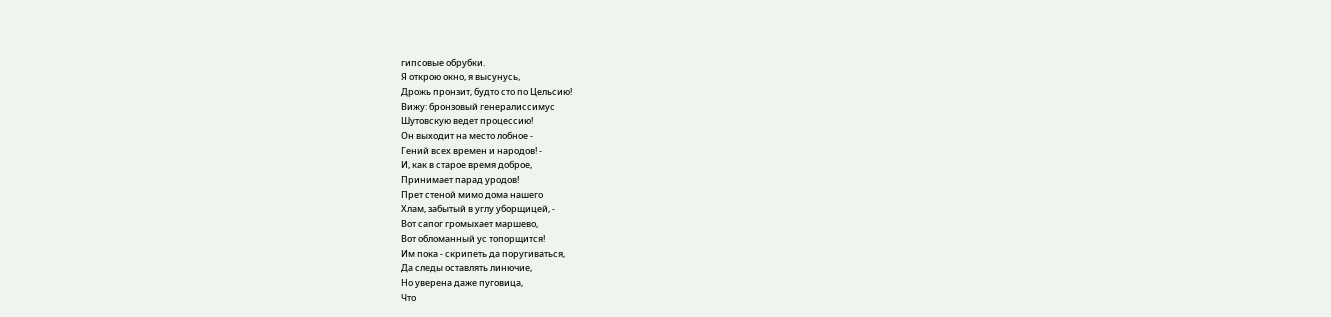гипсовые обрубки.
Я открою окно, я высунусь,
Дрожь пронзит, будто сто по Цельсию!
Вижу: бронзовый генералиссимус
Шутовскую ведет процессию!
Он выходит на место лобное -
Гений всех времен и народов! -
И, как в старое время доброе,
Принимает парад уродов!
Прет стеной мимо дома нашего
Хлам, забытый в углу уборщицей, -
Вот сапог громыхает маршево,
Вот обломанный ус топорщится!
Им пока - скрипеть да поругиваться,
Да следы оставлять линючие,
Но уверена даже пуговица,
Что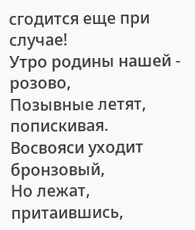сгодится еще при случае!
Утро родины нашей - розово,
Позывные летят, попискивая.
Восвояси уходит бронзовый,
Но лежат, притаившись,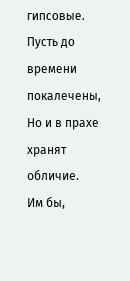гипсовые.
Пусть до времени покалечены,
Но и в прахе хранят обличие.
Им бы,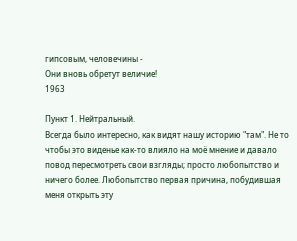гипсовым, человечины -
Они вновь обретут величие!
1963

Пункт 1. Нейтральный.
Всегда было интересно, как видят нашу историю "там". Не то чтобы это виденье как-то влияло на моё мнение и давало повод пересмотреть свои взгляды; просто любопытство и ничего более. Любопытство первая причина, побудившая меня открыть эту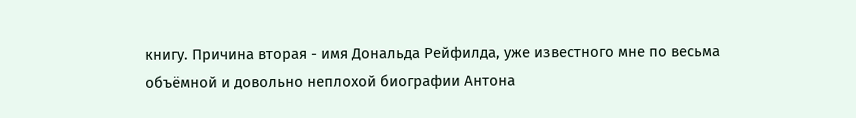книгу. Причина вторая - имя Дональда Рейфилда, уже известного мне по весьма объёмной и довольно неплохой биографии Антона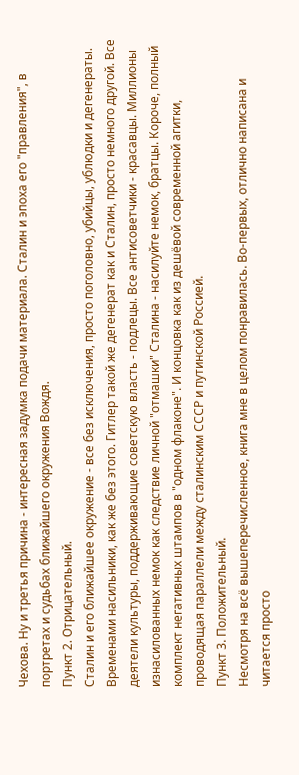Чехова. Ну и третья причина - интересная задумка подачи материала. Сталин и эпоха его "правления", в портретах и судьбах ближайшего окружения Вождя.
Пункт 2. Отрицательный.
Сталин и его ближайшее окружение - все без исключения, просто поголовно, убийцы, ублюдки и дегенераты. Временами насильники, как же без этого. Гитлер такой же дегенерат как и Сталин, просто немного другой. Все деятели культуры, поддерживающие советскую власть - подлецы. Все антисоветчики - красавцы. Миллионы изнасилованных немок как следствие личной "отмашки" Сталина - насилуйте немок, братцы. Короче, полный комплект негативных штампов в "одном флаконе". И концовка как из дешёвой современной агитки, проводящая параллели между сталинским СССР и путинской Россией.
Пункт 3. Положительный.
Несмотря на всё вышеперечисленное, книга мне в целом понравилась. Во-первых, отлично написана и читается просто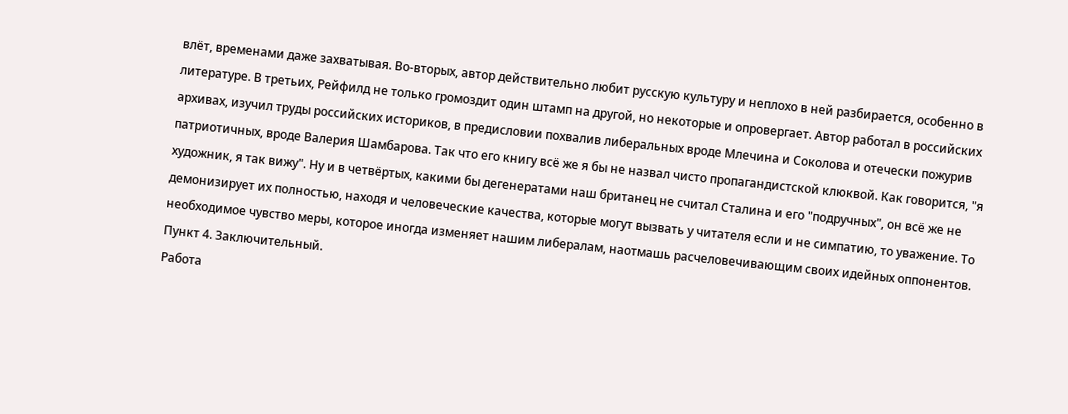влёт, временами даже захватывая. Во-вторых, автор действительно любит русскую культуру и неплохо в ней разбирается, особенно в литературе. В третьих, Рейфилд не только громоздит один штамп на другой, но некоторые и опровергает. Автор работал в российских архивах, изучил труды российских историков, в предисловии похвалив либеральных вроде Млечина и Соколова и отечески пожурив патриотичных, вроде Валерия Шамбарова. Так что его книгу всё же я бы не назвал чисто пропагандистской клюквой. Как говорится, "я художник, я так вижу". Ну и в четвёртых, какими бы дегенератами наш британец не считал Сталина и его "подручных", он всё же не демонизирует их полностью, находя и человеческие качества, которые могут вызвать у читателя если и не симпатию, то уважение. То необходимое чувство меры, которое иногда изменяет нашим либералам, наотмашь расчеловечивающим своих идейных оппонентов.
Пункт 4. Заключительный.
Работа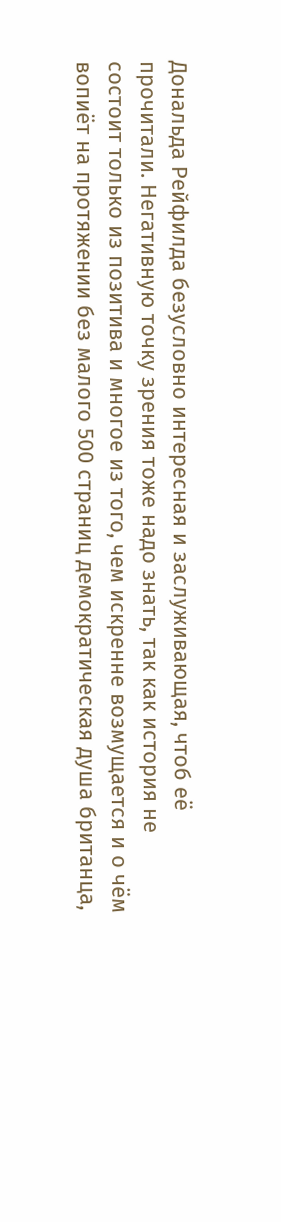Дональда Рейфилда безусловно интересная и заслуживающая, чтоб её прочитали. Негативную точку зрения тоже надо знать, так как история не состоит только из позитива и многое из того, чем искренне возмущается и о чём вопиёт на протяжении без малого 500 страниц демократическая душа британца,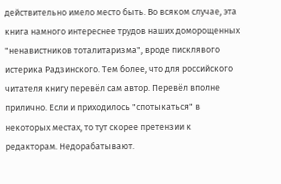действительно имело место быть. Во всяком случае, эта книга намного интереснее трудов наших доморощенных "ненавистников тоталитаризма", вроде писклявого истерика Радзинского. Тем более, что для российского читателя книгу перевёл сам автор. Перевёл вполне прилично. Если и приходилось "спотыкаться" в некоторых местах, то тут скорее претензии к редакторам. Недорабатывают.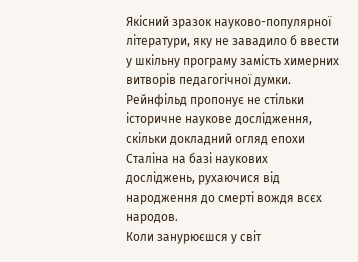Якісний зразок науково-популярної літератури, яку не завадило б ввести у шкільну програму замість химерних витворів педагогічної думки.
Рейнфільд пропонує не стільки історичне наукове дослідження, скільки докладний огляд епохи Сталіна на базі наукових досліджень, рухаючися від народження до смерті вождя всєх народов.
Коли занурюєшся у світ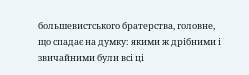большевистського братерства, головне, що спадає на думку: якими ж дрібними і звичайними були всі ці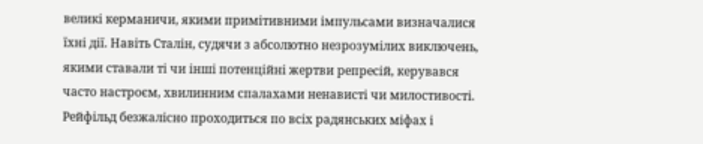великі керманичи, якими примітивними імпульсами визначалися їхні дії. Навіть Сталін, судячи з абсолютно незрозумілих виключень, якими ставали ті чи інші потенційні жертви репресій, керувався часто настроєм, хвилинним спалахами ненависті чи милостивості. Рейфільд безжалісно проходиться по всіх радянських міфах і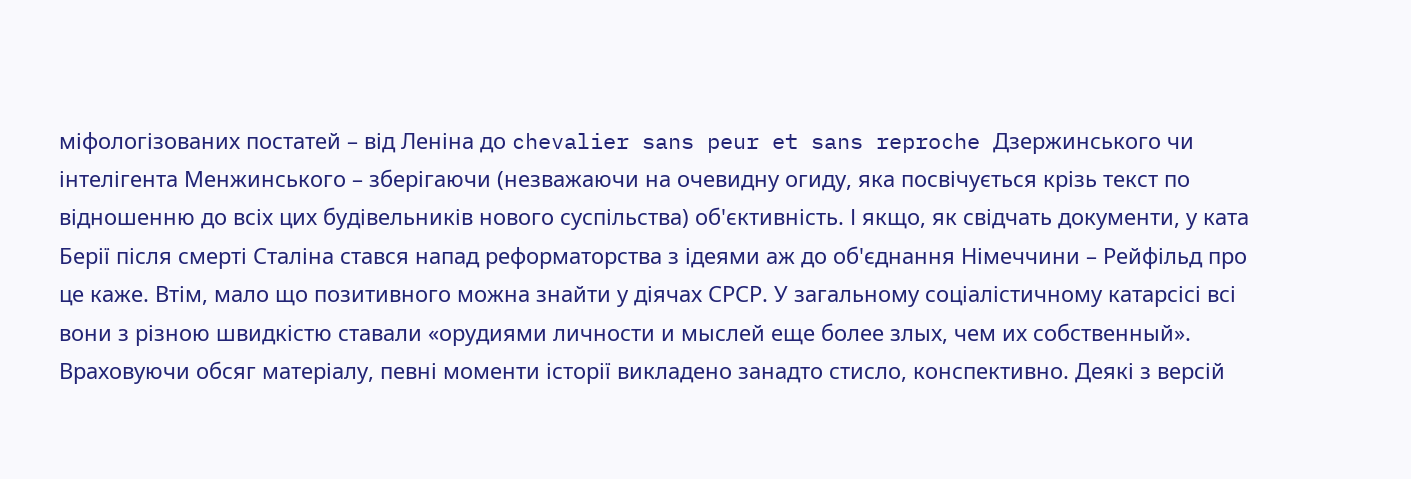міфологізованих постатей – від Леніна до chevalier sans peur et sans reproche Дзержинського чи інтелігента Менжинського – зберігаючи (незважаючи на очевидну огиду, яка посвічується крізь текст по відношенню до всіх цих будівельників нового суспільства) об'єктивність. І якщо, як свідчать документи, у ката Берії після смерті Сталіна стався напад реформаторства з ідеями аж до об'єднання Німеччини – Рейфільд про це каже. Втім, мало що позитивного можна знайти у діячах СРСР. У загальному соціалістичному катарсісі всі вони з різною швидкістю ставали «орудиями личности и мыслей еще более злых, чем их собственный».
Враховуючи обсяг матеріалу, певні моменти історії викладено занадто стисло, конспективно. Деякі з версій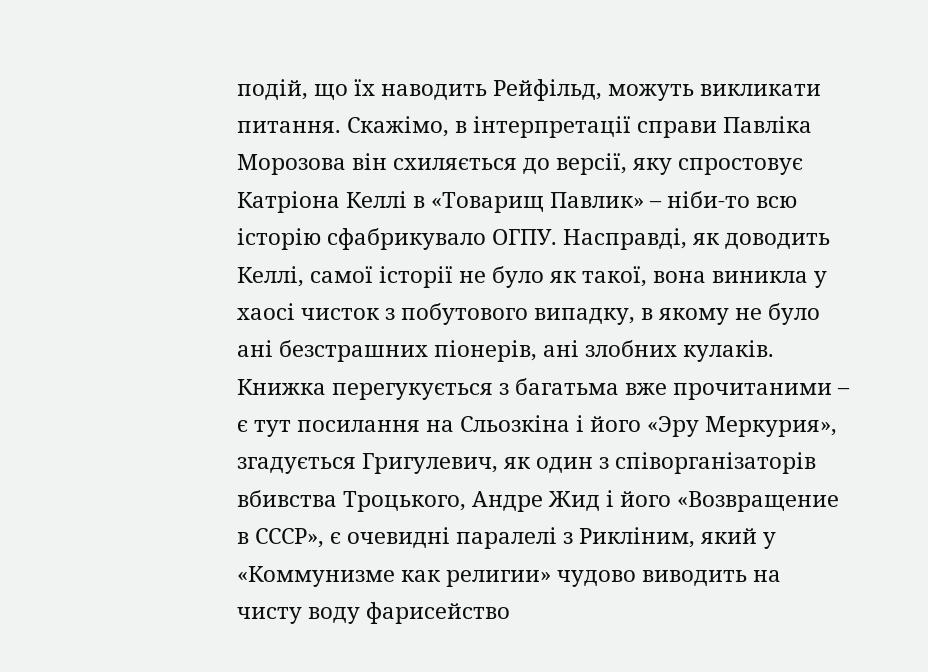подій, що їх наводить Рейфільд, можуть викликати питання. Скажімо, в інтерпретації справи Павліка Морозова він схиляється до версії, яку спростовує Катріона Келлі в «Товарищ Павлик» – ніби-то всю історію сфабрикувало ОГПУ. Насправді, як доводить Келлі, самої історії не було як такої, вона виникла у хаосі чисток з побутового випадку, в якому не було ані безстрашних піонерів, ані злобних кулаків.
Книжка перегукується з багатьма вже прочитаними – є тут посилання на Сльозкіна і його «Эру Меркурия», згадується Григулевич, як один з співорганізаторів вбивства Троцького, Андре Жид і його «Возвращение в СССР», є очевидні паралелі з Рикліним, який у «Коммунизме как религии» чудово виводить на чисту воду фарисейство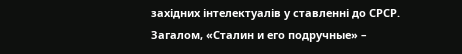західних інтелектуалів у ставленні до СРСР.
Загалом, «Сталин и его подручные» –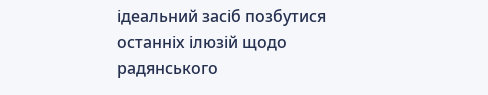ідеальний засіб позбутися останніх ілюзій щодо радянського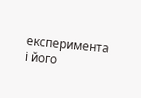експеримента і його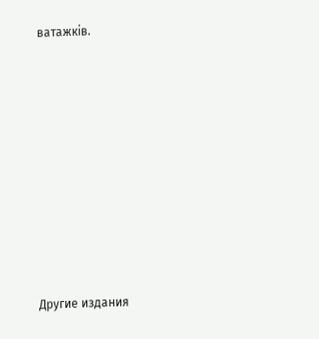ватажків.
















Другие издания